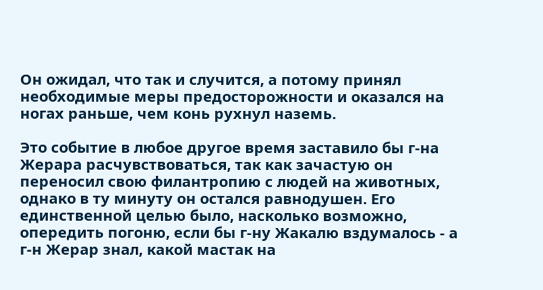Он ожидал, что так и случится, а потому принял необходимые меры предосторожности и оказался на ногах раньше, чем конь рухнул наземь.

Это событие в любое другое время заставило бы г-на Жерара расчувствоваться, так как зачастую он переносил свою филантропию с людей на животных, однако в ту минуту он остался равнодушен. Его единственной целью было, насколько возможно, опередить погоню, если бы г-ну Жакалю вздумалось - а г-н Жерар знал, какой мастак на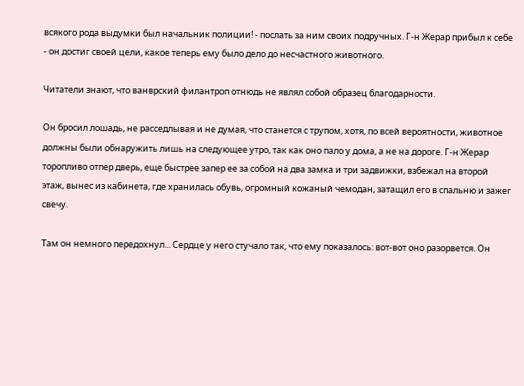всякого рода выдумки был начальник полиции! - послать за ним своих подручных. Г-н Жерар прибыл к себе - он достиг своей цели, какое теперь ему было дело до несчастного животного.

Читатели знают, что ванврский филантроп отнюдь не являл собой образец благодарности.

Он бросил лошадь, не расседлывая и не думая, что станется с трупом, хотя, по всей вероятности, животное должны были обнаружить лишь на следующее утро, так как оно пало у дома, а не на дороге. Г-н Жерар торопливо отпер дверь, еще быстрее запер ее за собой на два замка и три задвижки, взбежал на второй этаж, вынес из кабинета, где хранилась обувь, огромный кожаный чемодан, затащил его в спальню и зажег свечу.

Там он немного передохнул... Сердце у него стучало так, что ему показалось: вот-вот оно разорвется. Он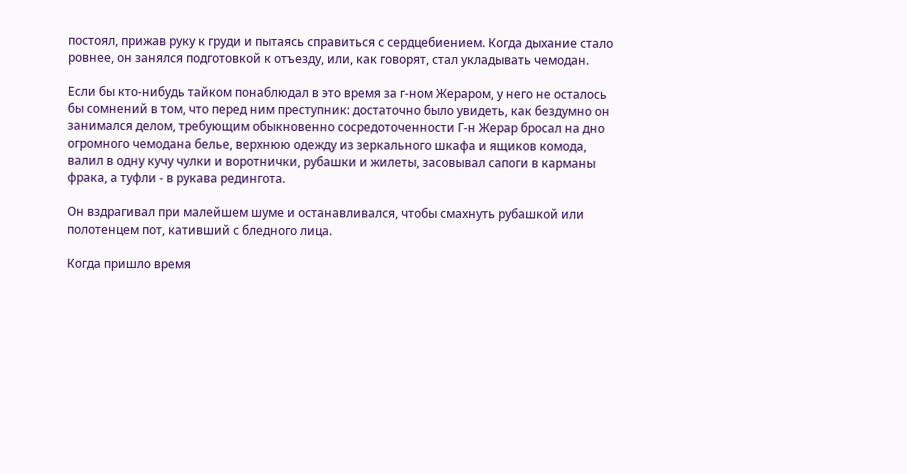постоял, прижав руку к груди и пытаясь справиться с сердцебиением. Когда дыхание стало ровнее, он занялся подготовкой к отъезду, или, как говорят, стал укладывать чемодан.

Если бы кто-нибудь тайком понаблюдал в это время за г-ном Жераром, у него не осталось бы сомнений в том, что перед ним преступник: достаточно было увидеть, как бездумно он занимался делом, требующим обыкновенно сосредоточенности Г-н Жерар бросал на дно огромного чемодана белье, верхнюю одежду из зеркального шкафа и ящиков комода, валил в одну кучу чулки и воротнички, рубашки и жилеты, засовывал сапоги в карманы фрака, а туфли - в рукава редингота.

Он вздрагивал при малейшем шуме и останавливался, чтобы смахнуть рубашкой или полотенцем пот, кативший с бледного лица.

Когда пришло время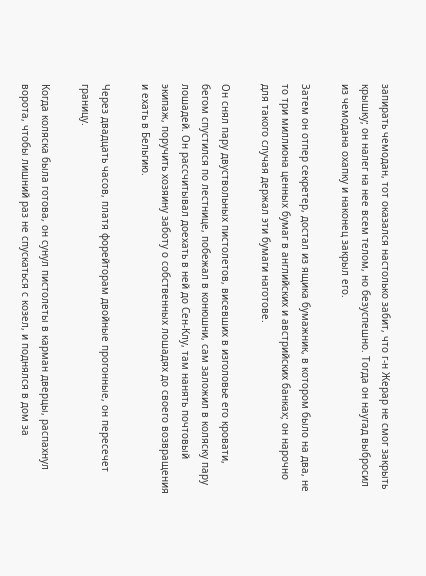запирать чемодан, тот оказался настолько забит, что г-н Жерар не смог закрыть крышку; он налег на нее всем телом, но безуспешно. Тогда он наугад выбросил из чемодана охапку и наконец закрыл его.

Затем он отпер секретер, достал из ящика бумажник, в котором было на два, не то три миллиона ценных бумаг в английских и австрийских банках; он нарочно для такого случая держал эти бумаги наготове.

Он снял пару двуствольных пистолетов, висевших в изголовье его кровати, бегом спустился по лестнице, побежал в конюшни, сам заложил в коляску пару лошадей. Он рассчитывал доехать в ней до Сен-Клу, там нанять почтовый экипаж, поручить хозяину заботу о собственных лошадях до своего возвращения и ехать в Бельгию.

Через двадцать часов, платя форейторам двойные прогонные, он пересечет границу.

Когда коляска была готова, он сунул пистолеты в карман дверцы, распахнул ворота, чтобы лишний раз не спускаться с козел, и поднялся в дом за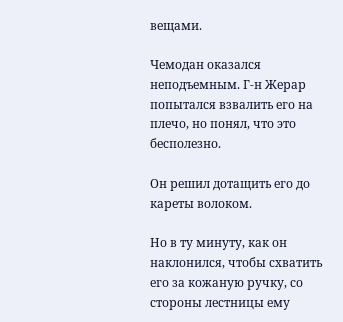вещами.

Чемодан оказался неподъемным. Г-н Жерар попытался взвалить его на плечо, но понял, что это бесполезно.

Он решил дотащить его до кареты волоком.

Но в ту минуту, как он наклонился, чтобы схватить его за кожаную ручку, со стороны лестницы ему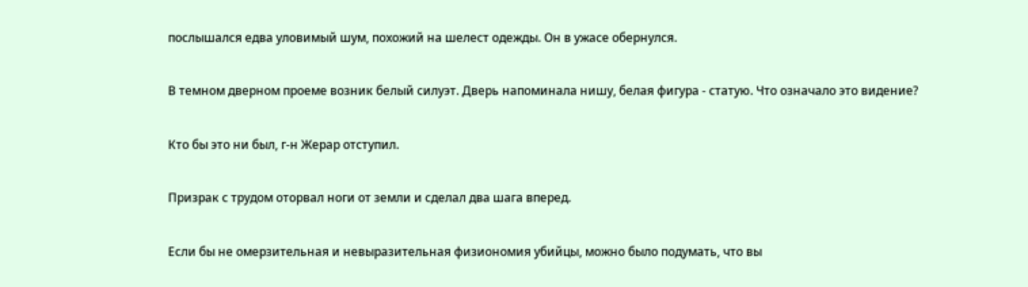послышался едва уловимый шум, похожий на шелест одежды. Он в ужасе обернулся.

В темном дверном проеме возник белый силуэт. Дверь напоминала нишу, белая фигура - статую. Что означало это видение?

Кто бы это ни был, г-н Жерар отступил.

Призрак с трудом оторвал ноги от земли и сделал два шага вперед.

Если бы не омерзительная и невыразительная физиономия убийцы, можно было подумать, что вы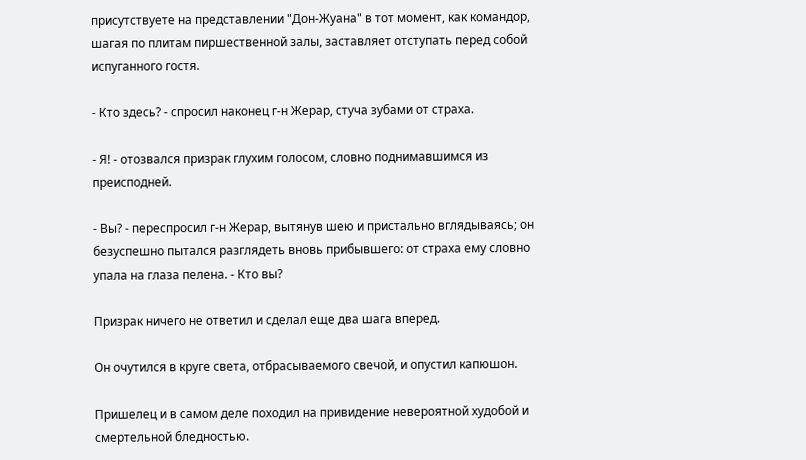присутствуете на представлении "Дон-Жуана" в тот момент, как командор, шагая по плитам пиршественной залы, заставляет отступать перед собой испуганного гостя.

- Кто здесь? - спросил наконец г-н Жерар, стуча зубами от страха.

- Я! - отозвался призрак глухим голосом, словно поднимавшимся из преисподней.

- Вы? - переспросил г-н Жерар, вытянув шею и пристально вглядываясь; он безуспешно пытался разглядеть вновь прибывшего: от страха ему словно упала на глаза пелена. - Кто вы?

Призрак ничего не ответил и сделал еще два шага вперед.

Он очутился в круге света, отбрасываемого свечой, и опустил капюшон.

Пришелец и в самом деле походил на привидение невероятной худобой и смертельной бледностью.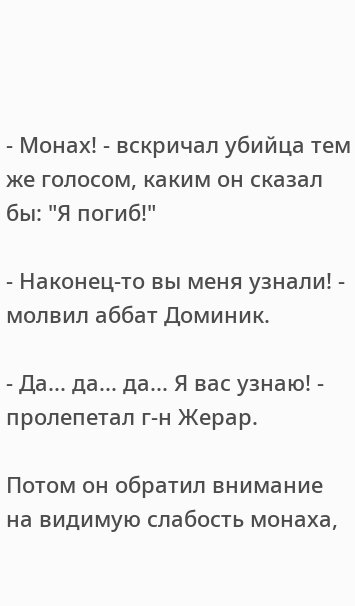- Монах! - вскричал убийца тем же голосом, каким он сказал бы: "Я погиб!"

- Наконец-то вы меня узнали! - молвил аббат Доминик.

- Да... да... да... Я вас узнаю! - пролепетал г-н Жерар.

Потом он обратил внимание на видимую слабость монаха,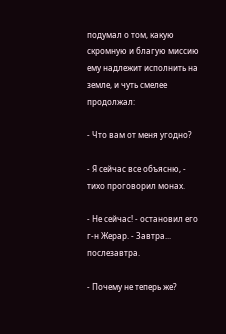подумал о том, какую скромную и благую миссию ему надлежит исполнить на земле, и чуть смелее продолжал:

- Что вам от меня угодно?

- Я сейчас все объясню, - тихо проговорил монах.

- Не сейчас! - остановил его г-н Жерар. - Завтра... послезавтра.

- Почему не теперь же?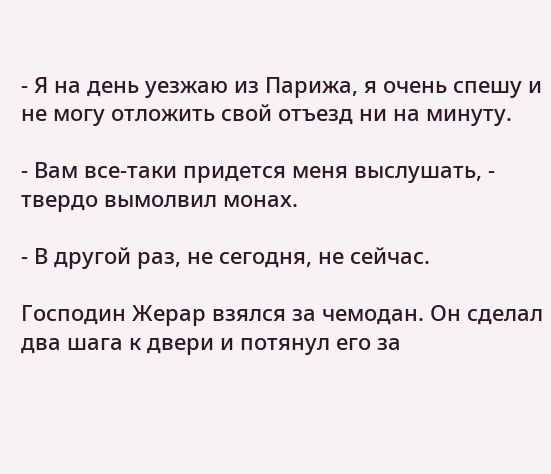- Я на день уезжаю из Парижа, я очень спешу и не могу отложить свой отъезд ни на минуту.

- Вам все-таки придется меня выслушать, - твердо вымолвил монах.

- В другой раз, не сегодня, не сейчас.

Господин Жерар взялся за чемодан. Он сделал два шага к двери и потянул его за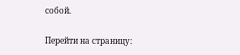собой.

Перейти на страницу: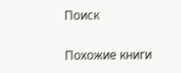Поиск

Похожие книги